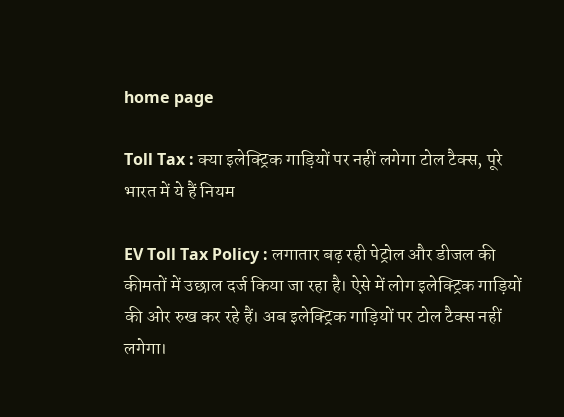home page

Toll Tax : क्या इलेक्ट्रिक गाड़ियों पर नहीं लगेगा टोल टैक्स, पूरे भारत में ये हैं नियम

EV Toll Tax Policy : लगातार बढ़ रही पेट्रोल और डीजल की कीमतों में उछाल दर्ज किया जा रहा है। ऐसे में लोग इलेक्ट्रिक गाड़ियों की ओर रुख कर रहे हैं। अब इलेक्ट्रिक गाड़ियों पर टोल टैक्स नहीं लगेगा।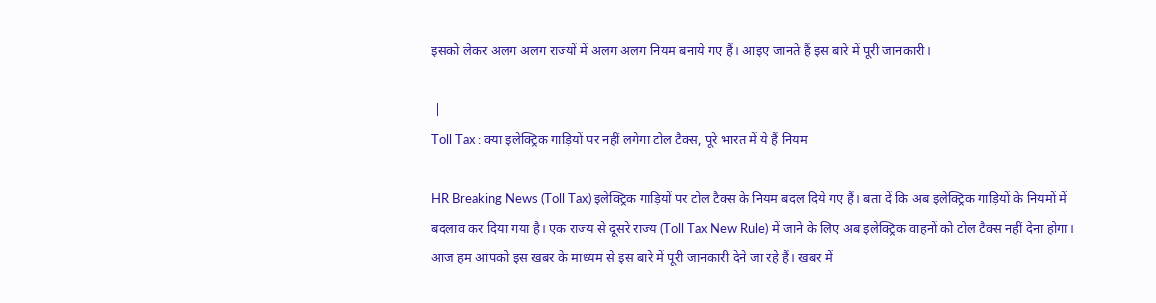इसको लेकर अलग अलग राज्यों में अलग अलग नियम बनाये गए हैं। आइए जानते हैं इस बारे में पूरी जानकारी।

 |
Toll Tax : क्या इलेक्ट्रिक गाड़ियों पर नहीं लगेगा टोल टैक्स, पूरे भारत में ये हैं नियम

HR Breaking News (Toll Tax) इलेक्ट्रिक गाड़ियों पर टोल टैक्स के नियम बदल दिये गए हैं। बता दें कि अब इलेक्ट्रिक गाड़ियों के नियमों में बदलाव कर दिया गया है। एक राज्य से दूसरे राज्य (Toll Tax New Rule) में जाने के लिए अब इलेक्ट्रिक वाहनों को टोल टैक्स नहीं देना होगा। आज हम आपको इस खबर के माध्यम से इस बारे में पूरी जानकारी देने जा रहे हैं। खबर में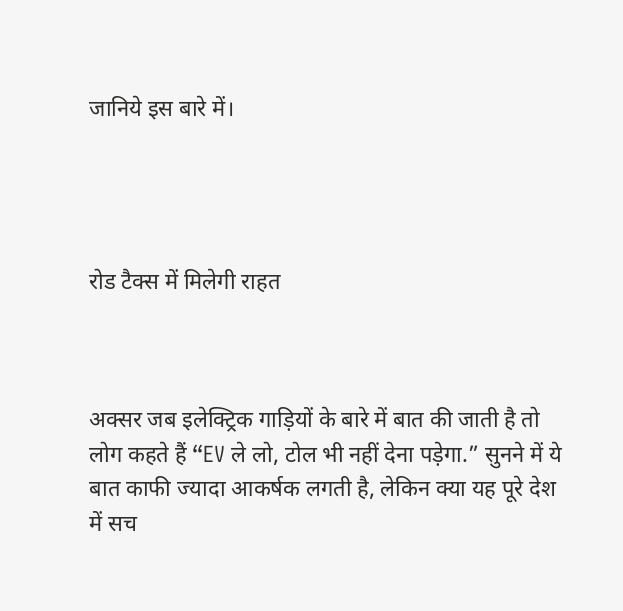जानिये इस बारे में।




रोड टैक्स में मिलेगी राहत



अक्सर जब इलेक्ट्रिक गाड़ियों के बारे में बात की जाती है तो लोग कहते हैं “EV ले लो, टोल भी नहीं देना पड़ेगा.” सुनने में ये बात काफी ज्यादा आकर्षक लगती है, लेकिन क्या यह पूरे देश में सच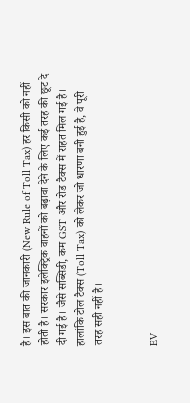है। इस बात की जानकारी (New Rule of Toll Tax) हर किसी को नहीं होती है। सरकार इलेक्ट्रिक वाहनों को बढ़ावा देने के लिए कई तरह की छूट दे दी गई है। जैसे सब्सिडी, कम GST और रोड टैक्स में राहत मिल गई है। हालांकि टोल टैक्स (Toll Tax) को लेकर जो धारणा बनी हुई है, वे पूरी तरह सही नहीं है।


EV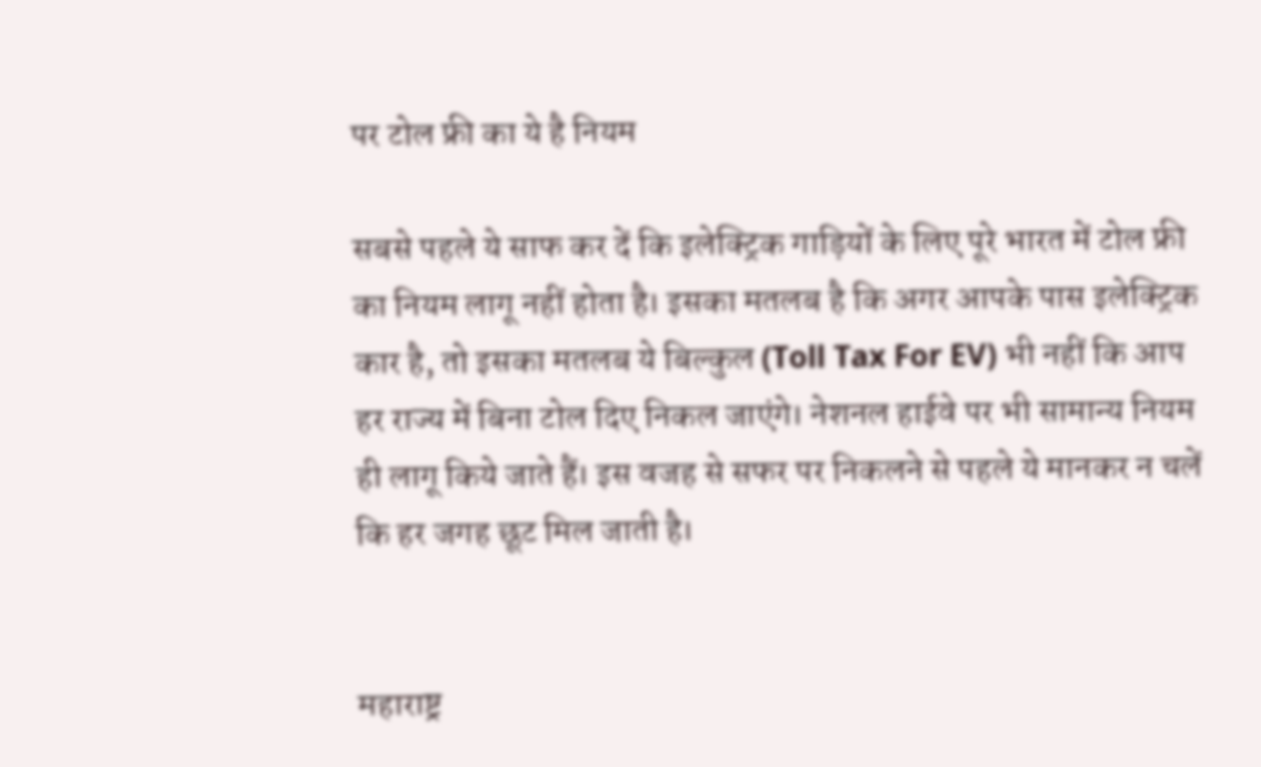पर टोल फ्री का ये है नियम

सबसे पहले ये साफ कर दें कि इलेक्ट्रिक गाड़ियों के लिए पूरे भारत में टोल फ्री का नियम लागू नहीं होता है। इसका मतलब है कि अगर आपके पास इलेक्ट्रिक कार है, तो इसका मतलब ये बिल्कुल (Toll Tax For EV) भी नहीं कि आप हर राज्य में बिना टोल दिए निकल जाएंगे। नेशनल हाईवे पर भी सामान्य नियम ही लागू किये जाते हैं। इस वजह से सफर पर निकलने से पहले ये मानकर न चलें कि हर जगह छूट मिल जाती है।


महाराष्ट्र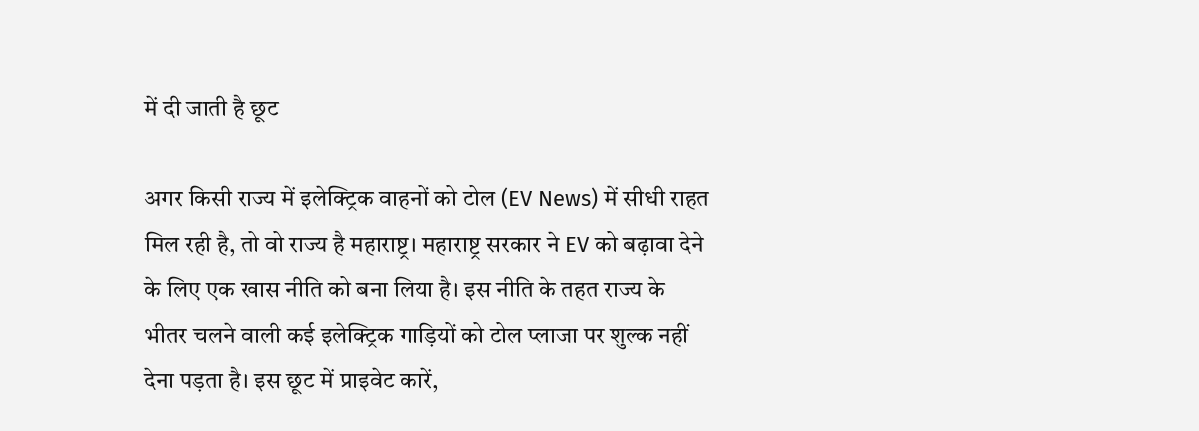में दी जाती है छूट

अगर किसी राज्य में इलेक्ट्रिक वाहनों को टोल (EV News) में सीधी राहत मिल रही है, तो वो राज्य है महाराष्ट्र। महाराष्ट्र सरकार ने EV को बढ़ावा देने के लिए एक खास नीति को बना लिया है। इस नीति के तहत राज्य के भीतर चलने वाली कई इलेक्ट्रिक गाड़ियों को टोल प्लाजा पर शुल्क नहीं देना पड़ता है। इस छूट में प्राइवेट कारें,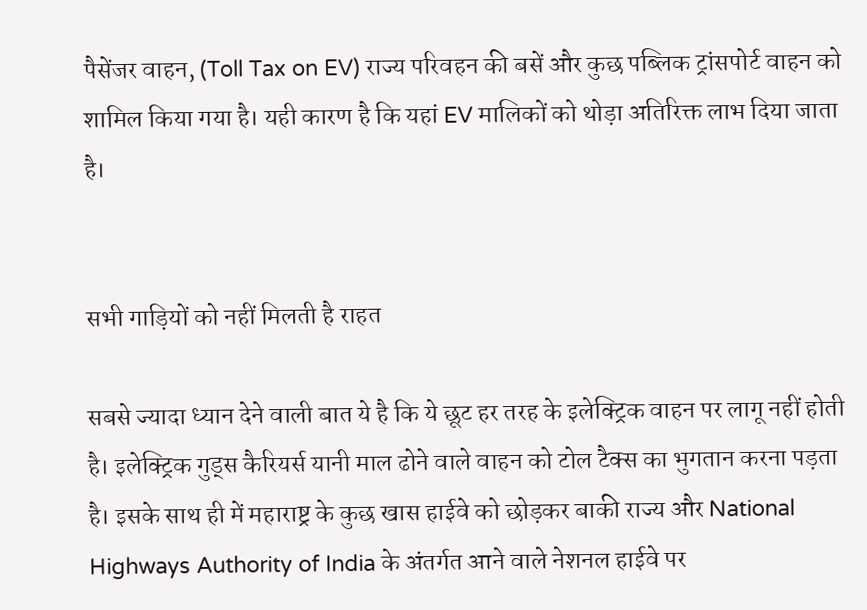पैसेंजर वाहन, (Toll Tax on EV) राज्य परिवहन की बसें और कुछ पब्लिक ट्रांसपोर्ट वाहन को शामिल किया गया है। यही कारण है कि यहां EV मालिकों को थोड़ा अतिरिक्त लाभ दिया जाता है।


सभी गाड़ियों को नहीं मिलती है राहत

सबसे ज्यादा ध्यान देने वाली बात ये है कि ये छूट हर तरह के इलेक्ट्रिक वाहन पर लागू नहीं होती है। इलेक्ट्रिक गुड्स कैरियर्स यानी माल ढोने वाले वाहन को टोल टैक्स का भुगतान करना पड़ता है। इसके साथ ही में महाराष्ट्र के कुछ खास हाईवे को छोड़कर बाकी राज्य और National Highways Authority of India के अंतर्गत आने वाले नेशनल हाईवे पर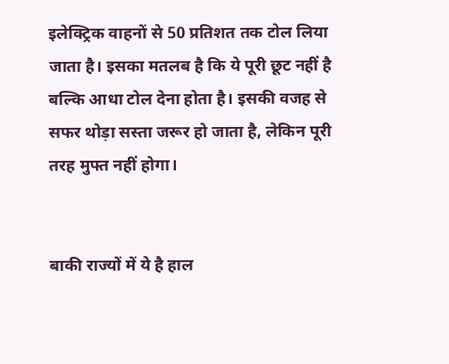इलेक्ट्रिक वाहनों से 50 प्रतिशत तक टोल लिया जाता है। इसका मतलब है कि ये पूरी छूट नहीं है बल्कि आधा टोल देना होता है। इसकी वजह से सफर थोड़ा सस्ता जरूर हो जाता है, लेकिन पूरी तरह मुफ्त नहीं होगा।


बाकी राज्यों में ये है हाल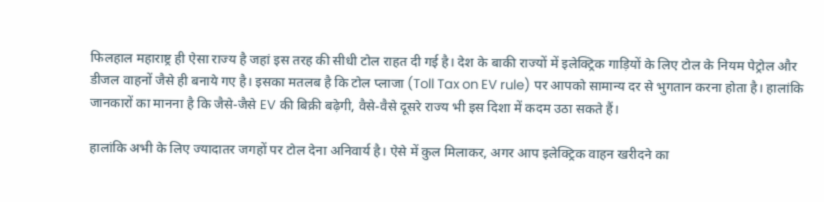फिलहाल महाराष्ट्र ही ऐसा राज्य है जहां इस तरह की सीधी टोल राहत दी गई है। देश के बाकी राज्यों में इलेक्ट्रिक गाड़ियों के लिए टोल के नियम पेट्रोल और डीजल वाहनों जैसे ही बनाये गए है। इसका मतलब है कि टोल प्लाजा (Toll Tax on EV rule) पर आपको सामान्य दर से भुगतान करना होता है। हालांकि जानकारों का मानना है कि जैसे-जैसे EV की बिक्री बढ़ेगी, वैसे-वैसे दूसरे राज्य भी इस दिशा में कदम उठा सकते हैं।

हालांकि अभी के लिए ज्यादातर जगहों पर टोल देना अनिवार्य है। ऐसे में कुल मिलाकर, अगर आप इलेक्ट्रिक वाहन खरीदने का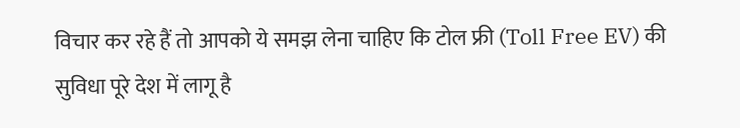विचार कर रहे हैं तो आपको ये समझ लेना चाहिए कि टोल फ्री (Toll Free EV) की सुविधा पूरे देश में लागू है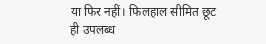या फिर नहीं। फिलहाल सीमित छूट ही उपलब्ध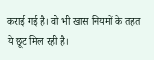कराई गई है। वो भी खास नियमों के तहत ये छूट मिल रही है।